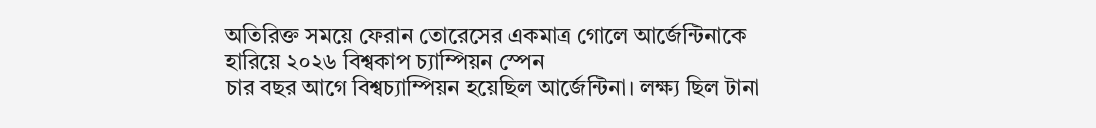অতিরিক্ত সময়ে ফেরান তোরেসের একমাত্র গোলে আর্জেন্টিনাকে হারিয়ে ২০২৬ বিশ্বকাপ চ্যাম্পিয়ন স্পেন
চার বছর আগে বিশ্বচ্যাম্পিয়ন হয়েছিল আর্জেন্টিনা। লক্ষ্য ছিল টানা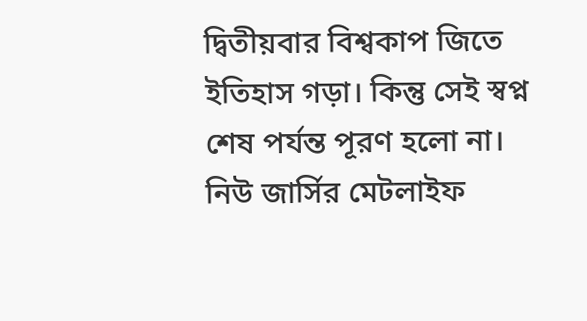দ্বিতীয়বার বিশ্বকাপ জিতে ইতিহাস গড়া। কিন্তু সেই স্বপ্ন শেষ পর্যন্ত পূরণ হলো না। নিউ জার্সির মেটলাইফ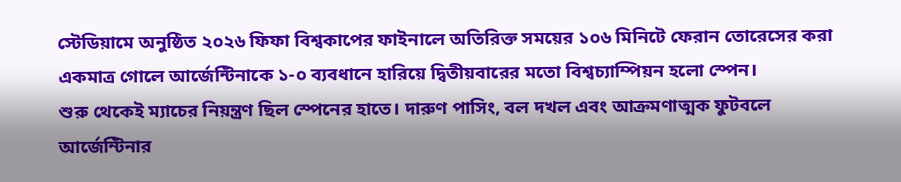স্টেডিয়ামে অনুষ্ঠিত ২০২৬ ফিফা বিশ্বকাপের ফাইনালে অতিরিক্ত সময়ের ১০৬ মিনিটে ফেরান তোরেসের করা একমাত্র গোলে আর্জেন্টিনাকে ১-০ ব্যবধানে হারিয়ে দ্বিতীয়বারের মতো বিশ্বচ্যাম্পিয়ন হলো স্পেন।
শুরু থেকেই ম্যাচের নিয়ন্ত্রণ ছিল স্পেনের হাতে। দারুণ পাসিং, বল দখল এবং আক্রমণাত্মক ফুটবলে আর্জেন্টিনার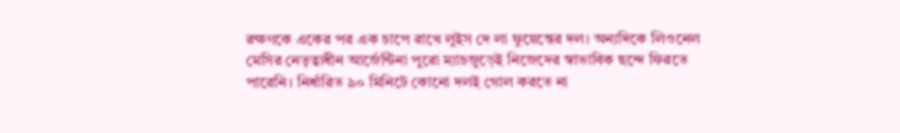রক্ষণকে একের পর এক চাপে রাখে লুইস দে লা ফুয়েন্তের দল। অন্যদিকে লিওনেল মেসির নেতৃত্বাধীন আর্জেন্টিনা পুরো ম্যাচজুড়েই নিজেদের স্বাভাবিক ছন্দে ফিরতে পারেনি। নির্ধারিত ৯০ মিনিটে কোনো দলই গোল করতে না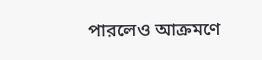পারলেও আক্রমণে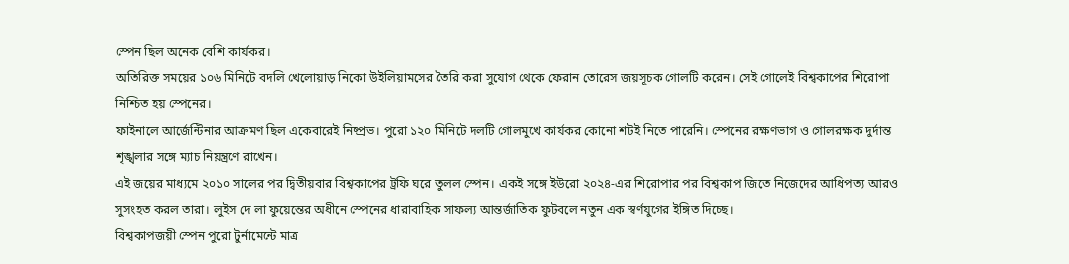স্পেন ছিল অনেক বেশি কার্যকর।
অতিরিক্ত সময়ের ১০৬ মিনিটে বদলি খেলোয়াড় নিকো উইলিয়ামসের তৈরি করা সুযোগ থেকে ফেরান তোরেস জয়সূচক গোলটি করেন। সেই গোলেই বিশ্বকাপের শিরোপা নিশ্চিত হয় স্পেনের।
ফাইনালে আর্জেন্টিনার আক্রমণ ছিল একেবারেই নিষ্প্রভ। পুরো ১২০ মিনিটে দলটি গোলমুখে কার্যকর কোনো শটই নিতে পারেনি। স্পেনের রক্ষণভাগ ও গোলরক্ষক দুর্দান্ত শৃঙ্খলার সঙ্গে ম্যাচ নিয়ন্ত্রণে রাখেন।
এই জয়ের মাধ্যমে ২০১০ সালের পর দ্বিতীয়বার বিশ্বকাপের ট্রফি ঘরে তুলল স্পেন। একই সঙ্গে ইউরো ২০২৪-এর শিরোপার পর বিশ্বকাপ জিতে নিজেদের আধিপত্য আরও সুসংহত করল তারা। লুইস দে লা ফুয়েন্তের অধীনে স্পেনের ধারাবাহিক সাফল্য আন্তর্জাতিক ফুটবলে নতুন এক স্বর্ণযুগের ইঙ্গিত দিচ্ছে।
বিশ্বকাপজয়ী স্পেন পুরো টুর্নামেন্টে মাত্র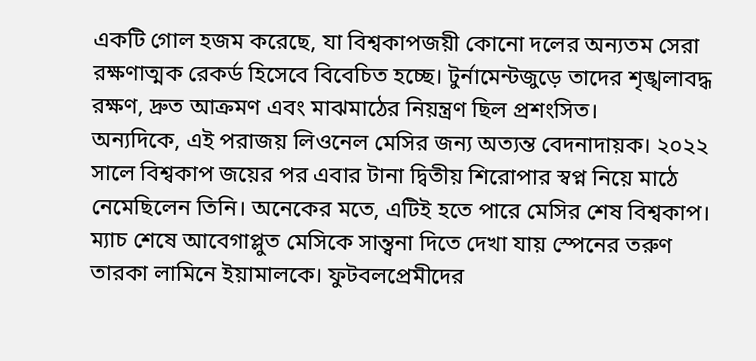একটি গোল হজম করেছে, যা বিশ্বকাপজয়ী কোনো দলের অন্যতম সেরা রক্ষণাত্মক রেকর্ড হিসেবে বিবেচিত হচ্ছে। টুর্নামেন্টজুড়ে তাদের শৃঙ্খলাবদ্ধ রক্ষণ, দ্রুত আক্রমণ এবং মাঝমাঠের নিয়ন্ত্রণ ছিল প্রশংসিত।
অন্যদিকে, এই পরাজয় লিওনেল মেসির জন্য অত্যন্ত বেদনাদায়ক। ২০২২ সালে বিশ্বকাপ জয়ের পর এবার টানা দ্বিতীয় শিরোপার স্বপ্ন নিয়ে মাঠে নেমেছিলেন তিনি। অনেকের মতে, এটিই হতে পারে মেসির শেষ বিশ্বকাপ। ম্যাচ শেষে আবেগাপ্লুত মেসিকে সান্ত্বনা দিতে দেখা যায় স্পেনের তরুণ তারকা লামিনে ইয়ামালকে। ফুটবলপ্রেমীদের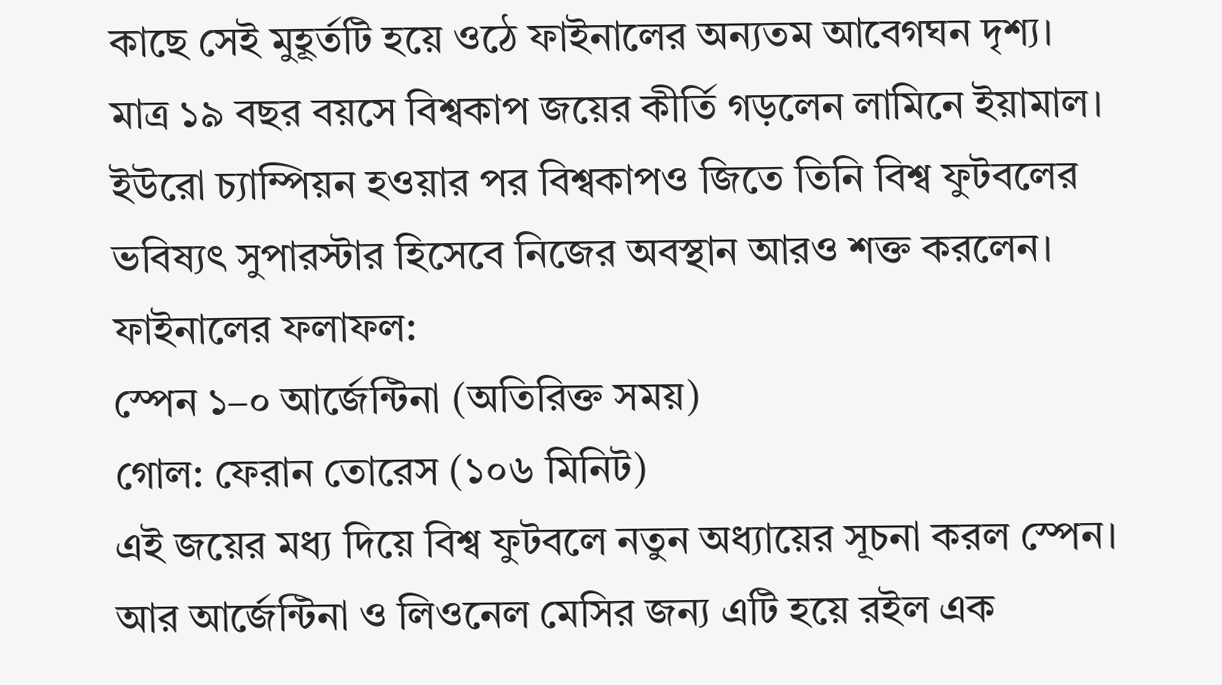কাছে সেই মুহূর্তটি হয়ে ওঠে ফাইনালের অন্যতম আবেগঘন দৃশ্য।
মাত্র ১৯ বছর বয়সে বিশ্বকাপ জয়ের কীর্তি গড়লেন লামিনে ইয়ামাল। ইউরো চ্যাম্পিয়ন হওয়ার পর বিশ্বকাপও জিতে তিনি বিশ্ব ফুটবলের ভবিষ্যৎ সুপারস্টার হিসেবে নিজের অবস্থান আরও শক্ত করলেন।
ফাইনালের ফলাফল:
স্পেন ১–০ আর্জেন্টিনা (অতিরিক্ত সময়)
গোল: ফেরান তোরেস (১০৬ মিনিট)
এই জয়ের মধ্য দিয়ে বিশ্ব ফুটবলে নতুন অধ্যায়ের সূচনা করল স্পেন। আর আর্জেন্টিনা ও লিওনেল মেসির জন্য এটি হয়ে রইল এক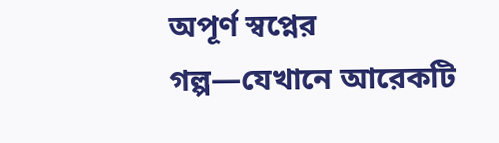অপূর্ণ স্বপ্নের গল্প—যেখানে আরেকটি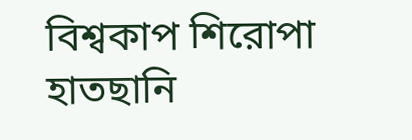বিশ্বকাপ শিরোপা হাতছানি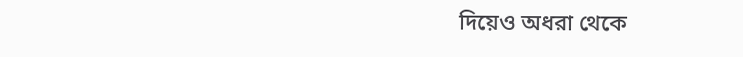দিয়েও অধরা থেকে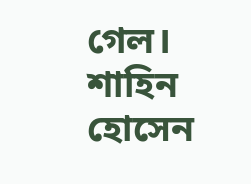গেল।
শাহিন হোসেন